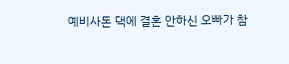예비사돈 댁에 결혼 안하신 오빠가 참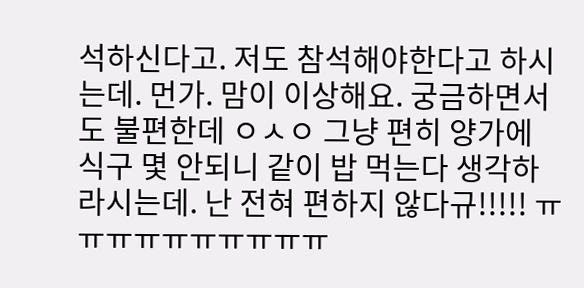석하신다고. 저도 참석해야한다고 하시는데. 먼가. 맘이 이상해요. 궁금하면서도 불편한데 ㅇㅅㅇ 그냥 편히 양가에 식구 몇 안되니 같이 밥 먹는다 생각하라시는데. 난 전혀 편하지 않다규!!!!! ㅠㅠㅠㅠㅠㅠㅠㅠㅠㅠ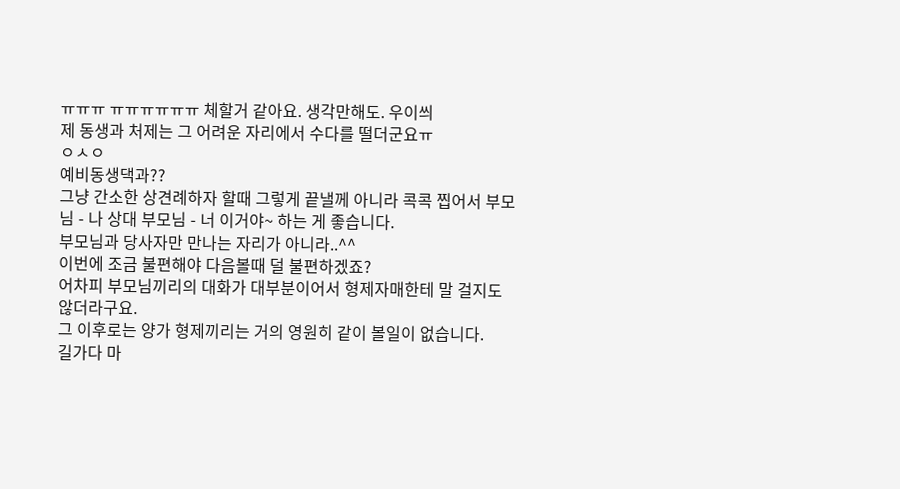ㅠㅠㅠ ㅠㅠㅠㅠㅠㅠ 체할거 같아요. 생각만해도. 우이씌
제 동생과 처제는 그 어려운 자리에서 수다를 떨더군요ㅠ
ㅇㅅㅇ
예비동생댁과??
그냥 간소한 상견례하자 할때 그렇게 끝낼께 아니라 콕콕 찝어서 부모님 - 나 상대 부모님 - 너 이거야~ 하는 게 좋습니다.
부모님과 당사자만 만나는 자리가 아니라..^^
이번에 조금 불편해야 다음볼때 덜 불편하겠죠?
어차피 부모님끼리의 대화가 대부분이어서 형제자매한테 말 걸지도 않더라구요.
그 이후로는 양가 형제끼리는 거의 영원히 같이 볼일이 없습니다.
길가다 마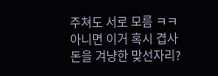주쳐도 서로 모름 ㅋㅋ
아니면 이거 혹시 겹사돈을 겨냥한 맞선자리?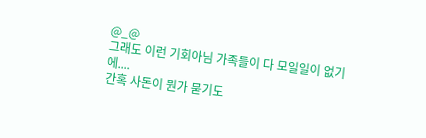@_@
그래도 이런 기회아님 가족들이 다 모일일이 없기에....
간혹 사돈이 뭔가 묻기도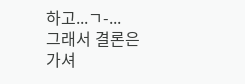하고...ㄱ-...
그래서 결론은 가셔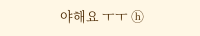야해요 ㅜㅜ ⓗ